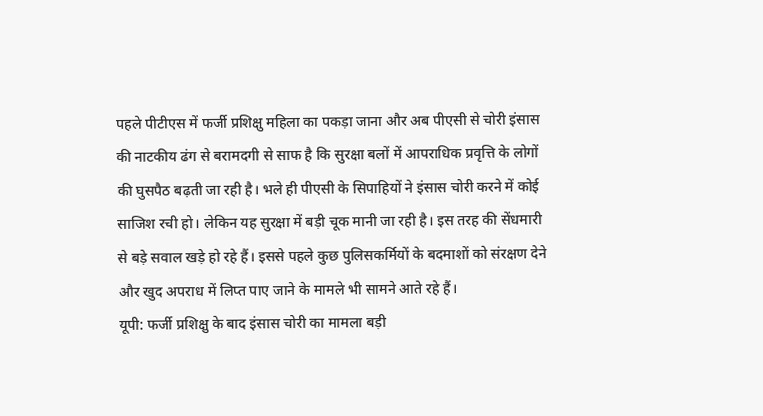पहले पीटीएस में फर्जी प्रशिक्षु महिला का पकड़ा जाना और अब पीएसी से चोरी इंसास की नाटकीय ढंग से बरामदगी से साफ है कि सुरक्षा बलों में आपराधिक प्रवृत्ति के लोगों की घुसपैठ बढ़ती जा रही है। भले ही पीएसी के सिपाहियों ने इंसास चोरी करने में कोई साजिश रची हो। लेकिन यह सुरक्षा में बड़ी चूक मानी जा रही है। इस तरह की सेंधमारी से बड़े सवाल खड़े हो रहे हैं। इससे पहले कुछ पुलिसकर्मियों के बदमाशों को संरक्षण देने और खुद अपराध में लिप्त पाए जाने के मामले भी सामने आते रहे हैं।
यूपी: फर्जी प्रशिक्षु के बाद इंसास चोरी का मामला बड़ी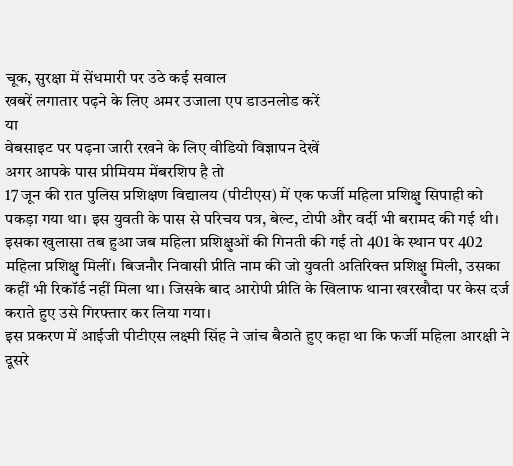चूक, सुरक्षा में सेंधमारी पर उठे कई सवाल
खबरें लगातार पढ़ने के लिए अमर उजाला एप डाउनलोड करें
या
वेबसाइट पर पढ़ना जारी रखने के लिए वीडियो विज्ञापन देखें
अगर आपके पास प्रीमियम मेंबरशिप है तो
17 जून की रात पुलिस प्रशिक्षण विद्यालय (पीटीएस) में एक फर्जी महिला प्रशिक्षु सिपाही को पकड़ा गया था। इस युवती के पास से परिचय पत्र, बेल्ट, टोपी और वर्दी भी बरामद की गई थी। इसका खुलासा तब हुआ जब महिला प्रशिक्षुओं की गिनती की गई तो 401 के स्थान पर 402 महिला प्रशिक्षु मिलीं। बिजनौर निवासी प्रीति नाम की जो युवती अतिरिक्त प्रशिक्षु मिली, उसका कहीं भी रिकॉर्ड नहीं मिला था। जिसके बाद आरोपी प्रीति के खिलाफ थाना खरखौदा पर केस दर्ज कराते हुए उसे गिरफ्तार कर लिया गया।
इस प्रकरण में आईजी पीटीएस लक्ष्मी सिंह ने जांच बैठाते हुए कहा था कि फर्जी महिला आरक्षी ने दूसरे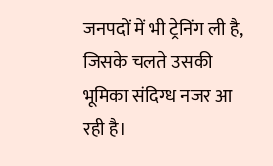जनपदों में भी ट्रेनिंग ली है, जिसके चलते उसकी भूमिका संदिग्ध नजर आ रही है।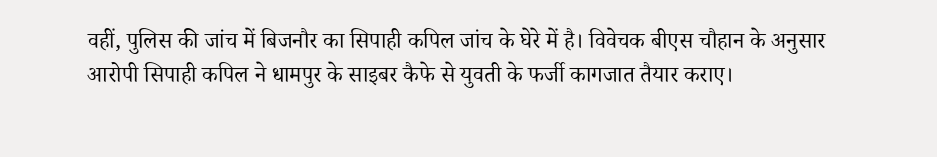वहीं, पुलिस की जांच में बिजनौर का सिपाही कपिल जांच के घेरे में है। विवेचक बीएस चौहान के अनुसार आरोपी सिपाही कपिल ने धामपुर के साइबर कैफे से युवती के फर्जी कागजात तैयार कराए।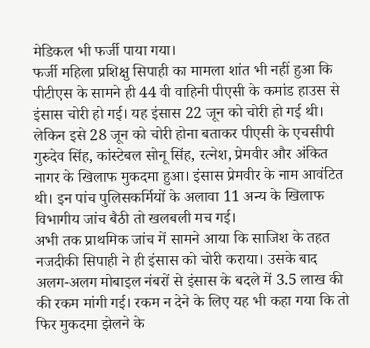मेडिकल भी फर्जी पाया गया।
फर्जी महिला प्रशिक्षु सिपाही का मामला शांत भी नहीं हुआ कि पीटीएस के सामने ही 44 वी वाहिनी पीएसी के कमांड हाउस से इंसास चोरी हो गई। यह इंसास 22 जून को चोरी हो गई थी। लेकिन इसे 28 जून को चोरी होना बताकर पीएसी के एचसीपी गुरुदेव सिंह, कांस्टेबल सोनू सिंह, रत्नेश, प्रेमवीर और अंकित नागर के खिलाफ मुकदमा हुआ। इंसास प्रेमवीर के नाम आवंटित थी। इन पांच पुलिसकर्मियों के अलावा 11 अन्य के खिलाफ विभागीय जांच बैठी तो खलबली मच गई।
अभी तक प्राथमिक जांच में सामने आया कि साजिश के तहत नजदीकी सिपाही ने ही इंसास को चोरी कराया। उसके बाद अलग-अलग मोबाइल नंबरों से इंसास के बदले में 3.5 लाख की की रकम मांगी गई। रकम न देने के लिए यह भी कहा गया कि तो फिर मुकदमा झेलने के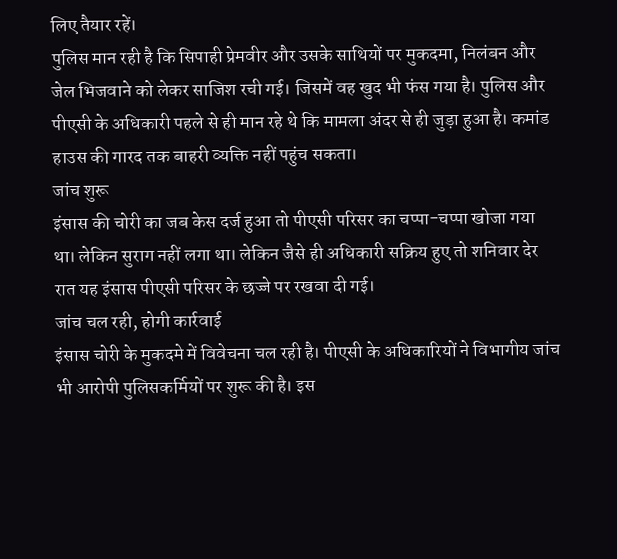लिए तैयार रहें।
पुलिस मान रही है कि सिपाही प्रेमवीर और उसके साथियों पर मुकदमा, निलंबन और जेल भिजवाने को लेकर साजिश रची गई। जिसमें वह खुद भी फंस गया है। पुलिस और पीएसी के अधिकारी पहले से ही मान रहे थे कि मामला अंदर से ही जुड़ा हुआ है। कमांड हाउस की गारद तक बाहरी व्यक्ति नहीं पहुंच सकता।
जांच शुरू
इंसास की चोरी का जब केस दर्ज हुआ तो पीएसी परिसर का चप्पा-चप्पा खोजा गया था। लेकिन सुराग नहीं लगा था। लेकिन जैसे ही अधिकारी सक्रिय हुए तो शनिवार देर रात यह इंसास पीएसी परिसर के छज्जे पर रखवा दी गई।
जांच चल रही, होगी कार्रवाई
इंसास चोरी के मुकदमे में विवेचना चल रही है। पीएसी के अधिकारियों ने विभागीय जांच भी आरोपी पुलिसकर्मियों पर शुरू की है। इस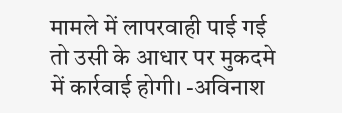मामले में लापरवाही पाई गई तो उसी के आधार पर मुकदमे में कार्रवाई होगी। -अविनाश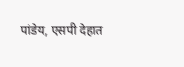पांडेय, एसपी देहात